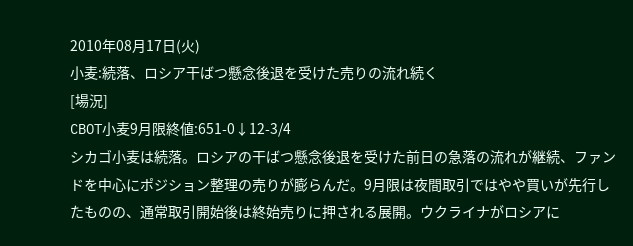2010年08月17日(火)
小麦:続落、ロシア干ばつ懸念後退を受けた売りの流れ続く
[場況]
CBOT小麦9月限終値:651-0↓12-3/4
シカゴ小麦は続落。ロシアの干ばつ懸念後退を受けた前日の急落の流れが継続、ファンドを中心にポジション整理の売りが膨らんだ。9月限は夜間取引ではやや買いが先行したものの、通常取引開始後は終始売りに押される展開。ウクライナがロシアに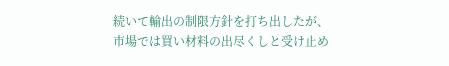続いて輸出の制限方針を打ち出したが、市場では買い材料の出尽くしと受け止め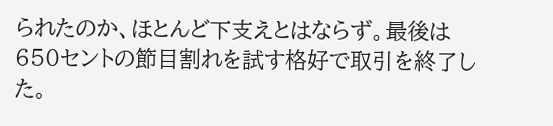られたのか、ほとんど下支えとはならず。最後は650セントの節目割れを試す格好で取引を終了した。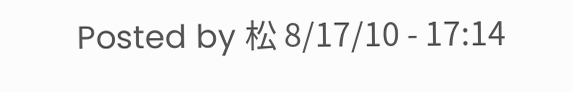Posted by 松 8/17/10 - 17:14